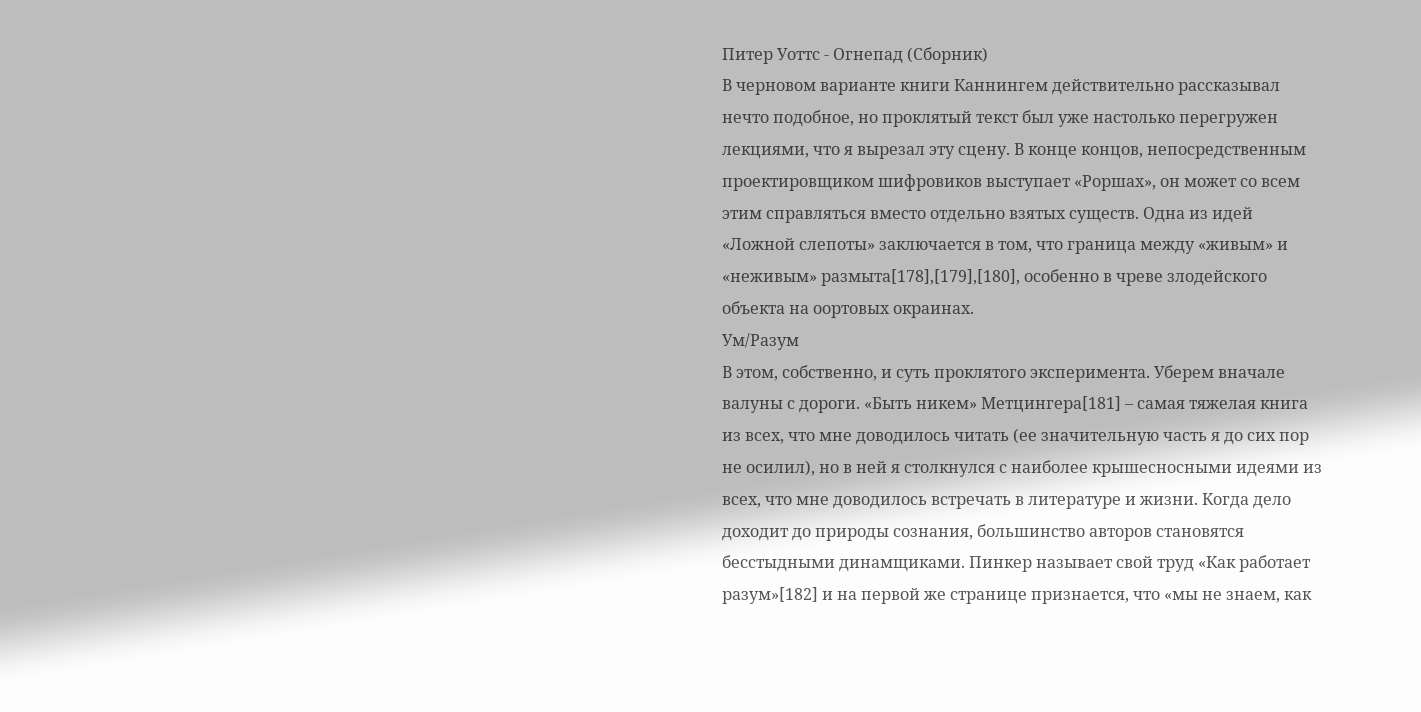Питер Уоттс - Огнепад (Сборник)
В черновом варианте книги Каннингем действительно рассказывал нечто подобное, но проклятый текст был уже настолько перегружен лекциями, что я вырезал эту сцену. В конце концов, непосредственным проектировщиком шифровиков выступает «Роршах», он может со всем этим справляться вместо отдельно взятых существ. Одна из идей «Ложной слепоты» заключается в том, что граница между «живым» и «неживым» размыта[178],[179],[180], особенно в чреве злодейского объекта на оортовых окраинах.
Ум/Разум
В этом, собственно, и суть проклятого эксперимента. Уберем вначале валуны с дороги. «Быть никем» Метцингера[181] – самая тяжелая книга из всех, что мне доводилось читать (ее значительную часть я до сих пор не осилил), но в ней я столкнулся с наиболее крышесносными идеями из всех, что мне доводилось встречать в литературе и жизни. Когда дело доходит до природы сознания, большинство авторов становятся бесстыдными динамщиками. Пинкер называет свой труд «Как работает разум»[182] и на первой же странице признается, что «мы не знаем, как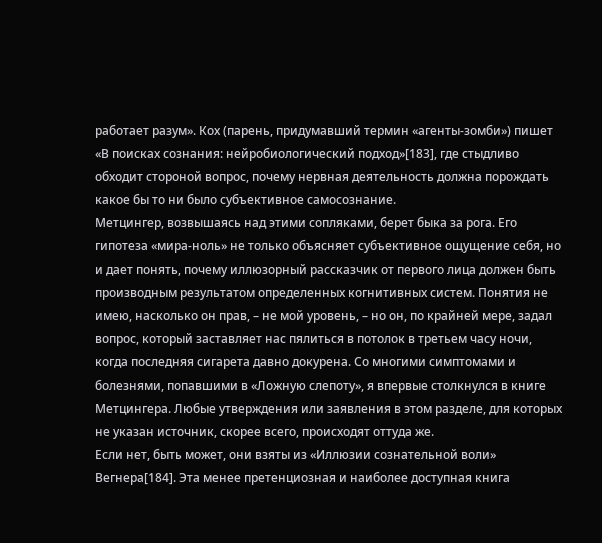работает разум». Кох (парень, придумавший термин «агенты-зомби») пишет «В поисках сознания: нейробиологический подход»[183], где стыдливо обходит стороной вопрос, почему нервная деятельность должна порождать какое бы то ни было субъективное самосознание.
Метцингер, возвышаясь над этими сопляками, берет быка за рога. Его гипотеза «мира-ноль» не только объясняет субъективное ощущение себя, но и дает понять, почему иллюзорный рассказчик от первого лица должен быть производным результатом определенных когнитивных систем. Понятия не имею, насколько он прав, – не мой уровень, – но он, по крайней мере, задал вопрос, который заставляет нас пялиться в потолок в третьем часу ночи, когда последняя сигарета давно докурена. Со многими симптомами и болезнями, попавшими в «Ложную слепоту», я впервые столкнулся в книге Метцингера. Любые утверждения или заявления в этом разделе, для которых не указан источник, скорее всего, происходят оттуда же.
Если нет, быть может, они взяты из «Иллюзии сознательной воли» Вегнера[184]. Эта менее претенциозная и наиболее доступная книга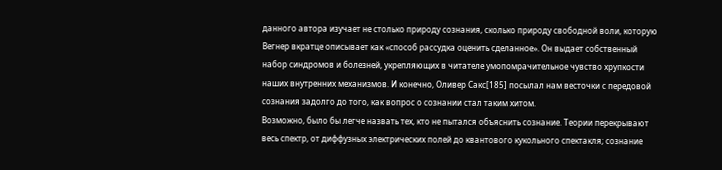данного автора изучает не столько природу сознания, сколько природу свободной воли, которую Вегнер вкратце описывает как «способ рассудка оценить сделанное». Он выдает собственный набор синдромов и болезней, укрепляющих в читателе умопомрачительное чувство хрупкости наших внутренних механизмов. И конечно, Оливер Сакс[185] посылал нам весточки с передовой сознания задолго до того, как вопрос о сознании стал таким хитом.
Возможно, было бы легче назвать тех, кто не пытался объяснить сознание. Теории перекрывают весь спектр, от диффузных электрических полей до квантового кукольного спектакля; сознание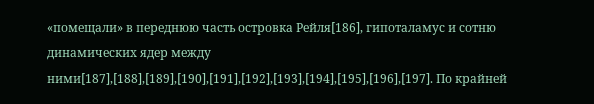«помещали» в переднюю часть островка Рейля[186], гипоталамус и сотню динамических ядер между ними[187],[188],[189],[190],[191],[192],[193],[194],[195],[196],[197]. По крайней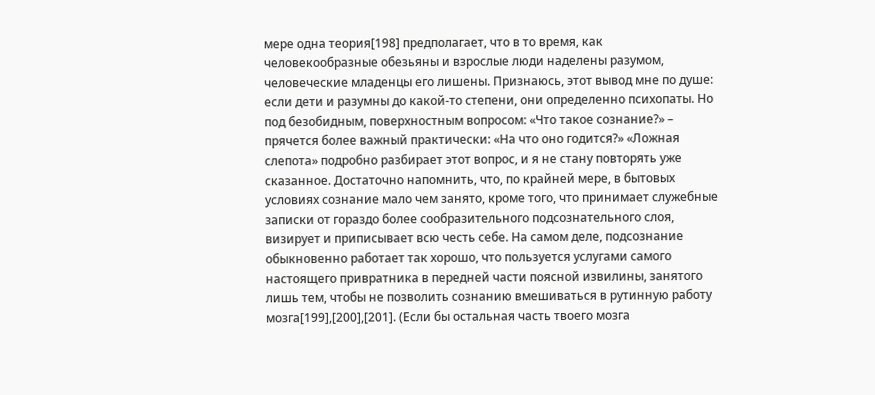мере одна теория[198] предполагает, что в то время, как человекообразные обезьяны и взрослые люди наделены разумом, человеческие младенцы его лишены. Признаюсь, этот вывод мне по душе: если дети и разумны до какой-то степени, они определенно психопаты. Но под безобидным, поверхностным вопросом: «Что такое сознание?» – прячется более важный практически: «На что оно годится?» «Ложная слепота» подробно разбирает этот вопрос, и я не стану повторять уже сказанное. Достаточно напомнить, что, по крайней мере, в бытовых условиях сознание мало чем занято, кроме того, что принимает служебные записки от гораздо более сообразительного подсознательного слоя, визирует и приписывает всю честь себе. На самом деле, подсознание обыкновенно работает так хорошо, что пользуется услугами самого настоящего привратника в передней части поясной извилины, занятого лишь тем, чтобы не позволить сознанию вмешиваться в рутинную работу мозга[199],[200],[201]. (Если бы остальная часть твоего мозга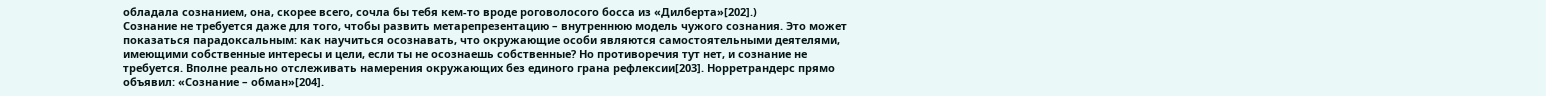обладала сознанием, она, скорее всего, сочла бы тебя кем-то вроде роговолосого босса из «Дилберта»[202].)
Сознание не требуется даже для того, чтобы развить метарепрезентацию – внутреннюю модель чужого сознания. Это может показаться парадоксальным: как научиться осознавать, что окружающие особи являются самостоятельными деятелями, имеющими собственные интересы и цели, если ты не осознаешь собственные? Но противоречия тут нет, и сознание не требуется. Вполне реально отслеживать намерения окружающих без единого грана рефлексии[203]. Норретрандерс прямо объявил: «Сознание – обман»[204].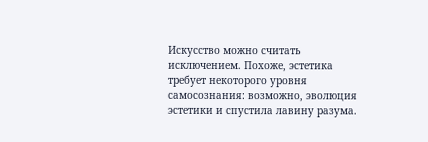Искусство можно считать исключением. Похоже, эстетика требует некоторого уровня самосознания: возможно, эволюция эстетики и спустила лавину разума.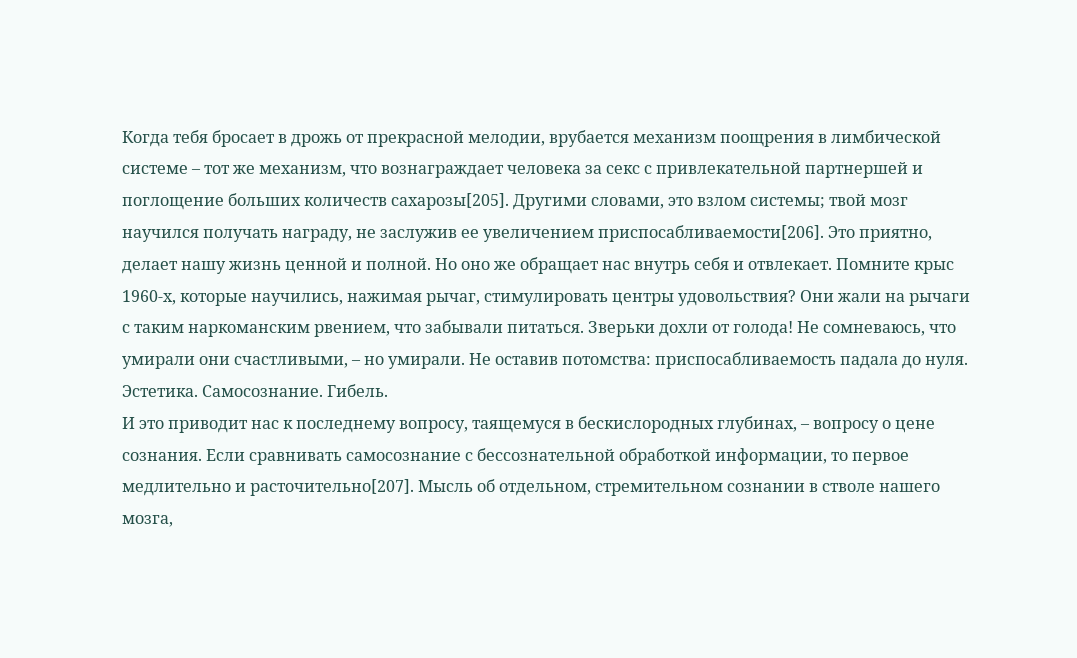Когда тебя бросает в дрожь от прекрасной мелодии, врубается механизм поощрения в лимбической системе – тот же механизм, что вознаграждает человека за секс с привлекательной партнершей и поглощение больших количеств сахарозы[205]. Другими словами, это взлом системы; твой мозг научился получать награду, не заслужив ее увеличением приспосабливаемости[206]. Это приятно, делает нашу жизнь ценной и полной. Но оно же обращает нас внутрь себя и отвлекает. Помните крыс 1960-х, которые научились, нажимая рычаг, стимулировать центры удовольствия? Они жали на рычаги с таким наркоманским рвением, что забывали питаться. Зверьки дохли от голода! Не сомневаюсь, что умирали они счастливыми, – но умирали. Не оставив потомства: приспосабливаемость падала до нуля.
Эстетика. Самосознание. Гибель.
И это приводит нас к последнему вопросу, таящемуся в бескислородных глубинах, – вопросу о цене сознания. Если сравнивать самосознание с бессознательной обработкой информации, то первое медлительно и расточительно[207]. Мысль об отдельном, стремительном сознании в стволе нашего мозга,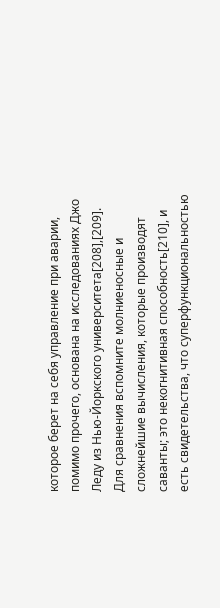которое берет на себя управление при аварии, помимо прочего, основана на исследованиях Джо Леду из Нью-Йоркского университета[208],[209]. Для сравнения вспомните молниеносные и сложнейшие вычисления, которые производят саванты; это некогнитивная способность[210], и есть свидетельства, что суперфункциональностью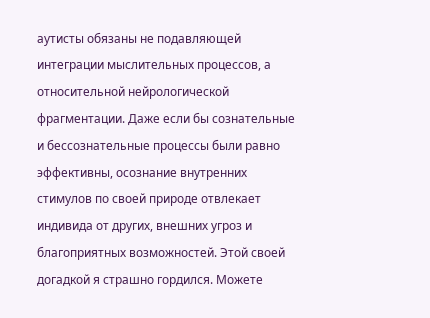аутисты обязаны не подавляющей интеграции мыслительных процессов, а относительной нейрологической фрагментации. Даже если бы сознательные и бессознательные процессы были равно эффективны, осознание внутренних стимулов по своей природе отвлекает индивида от других, внешних угроз и благоприятных возможностей. Этой своей догадкой я страшно гордился. Можете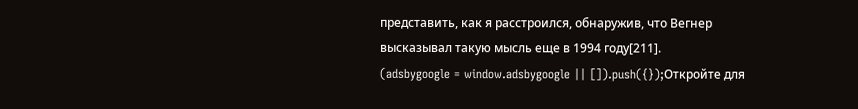представить, как я расстроился, обнаружив, что Вегнер высказывал такую мысль еще в 1994 году[211].
(adsbygoogle = window.adsbygoogle || []).push({});Откройте для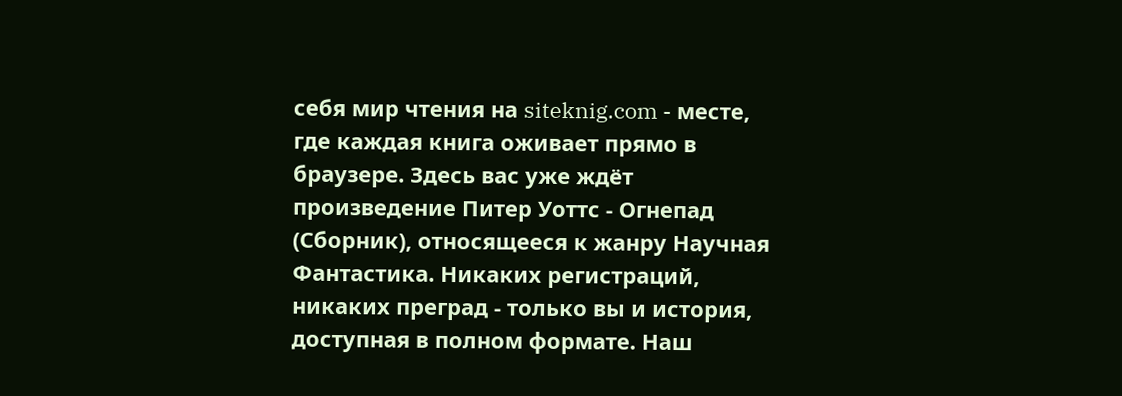себя мир чтения на siteknig.com - месте, где каждая книга оживает прямо в браузере. Здесь вас уже ждёт произведение Питер Уоттс - Огнепад (Сборник), относящееся к жанру Научная Фантастика. Никаких регистраций, никаких преград - только вы и история, доступная в полном формате. Наш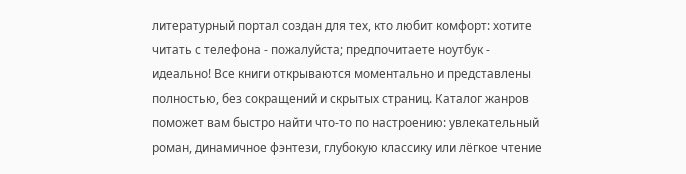литературный портал создан для тех, кто любит комфорт: хотите читать с телефона - пожалуйста; предпочитаете ноутбук - идеально! Все книги открываются моментально и представлены полностью, без сокращений и скрытых страниц. Каталог жанров поможет вам быстро найти что-то по настроению: увлекательный роман, динамичное фэнтези, глубокую классику или лёгкое чтение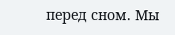перед сном. Мы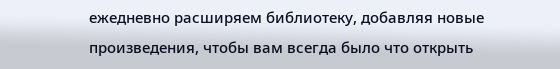ежедневно расширяем библиотеку, добавляя новые произведения, чтобы вам всегда было что открыть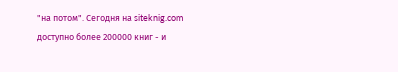"на потом". Сегодня на siteknig.com доступно более 200000 книг - и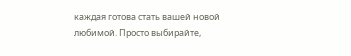каждая готова стать вашей новой любимой. Просто выбирайте,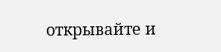открывайте и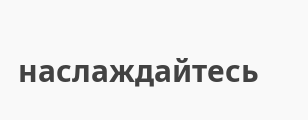наслаждайтесь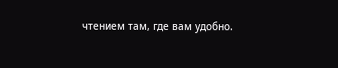чтением там, где вам удобно.